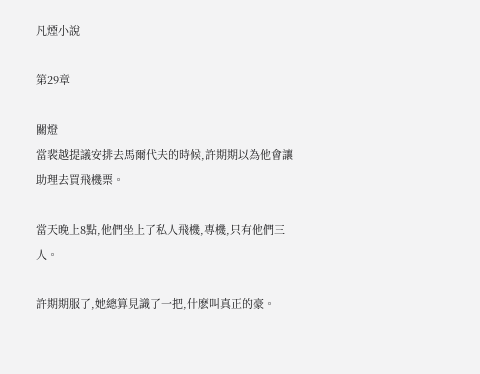凡煙小說

第29章

關燈
當裴越提議安排去馬爾代夫的時候,許期期以為他會讓助理去買飛機票。

當天晚上8點,他們坐上了私人飛機,專機,只有他們三人。

許期期服了,她總算見識了一把,什麽叫真正的豪。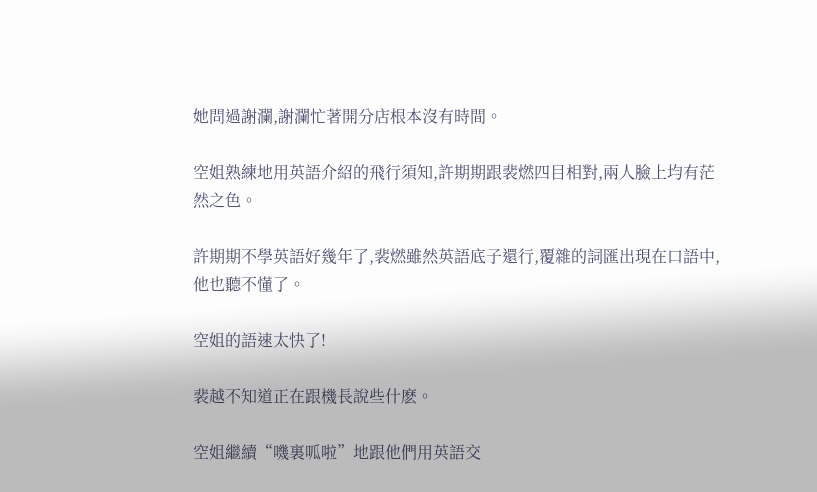她問過謝瀾,謝瀾忙著開分店根本沒有時間。

空姐熟練地用英語介紹的飛行須知,許期期跟裴燃四目相對,兩人臉上均有茫然之色。

許期期不學英語好幾年了,裴燃雖然英語底子還行,覆雜的詞匯出現在口語中,他也聽不懂了。

空姐的語速太快了!

裴越不知道正在跟機長說些什麽。

空姐繼續“嘰裏呱啦”地跟他們用英語交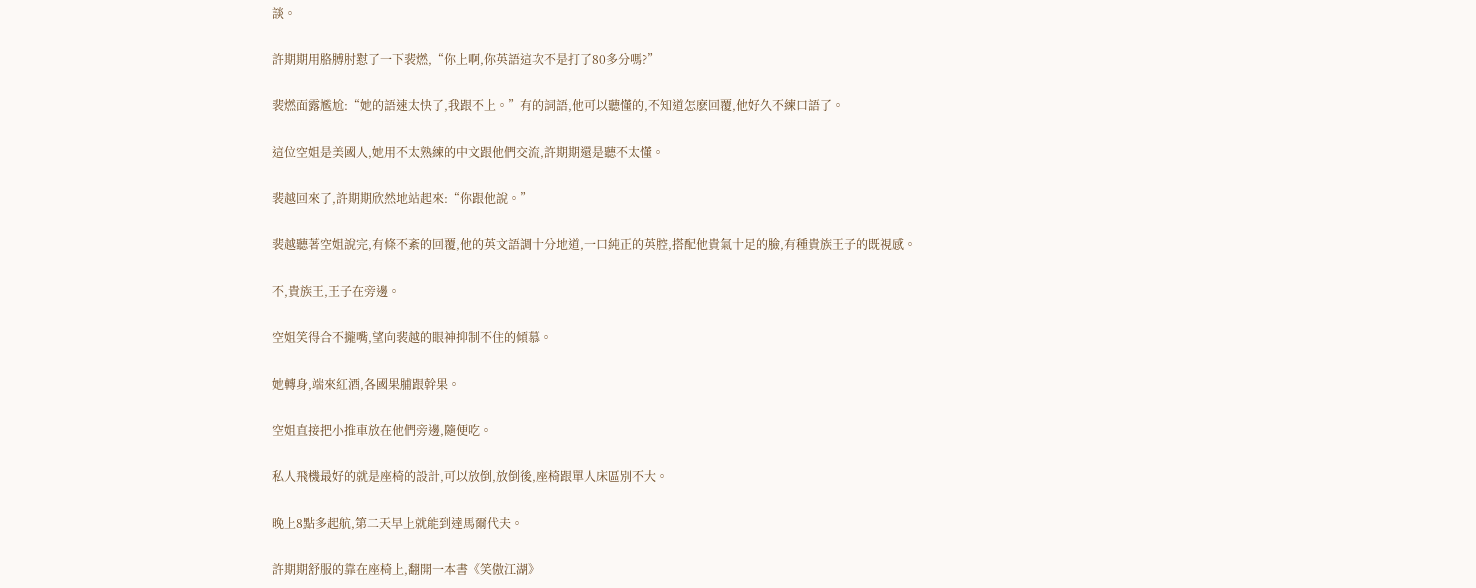談。

許期期用胳膊肘懟了一下裴燃,“你上啊,你英語這次不是打了80多分嗎?”

裴燃面露尷尬:“她的語速太快了,我跟不上。”有的詞語,他可以聽懂的,不知道怎麽回覆,他好久不練口語了。

這位空姐是美國人,她用不太熟練的中文跟他們交流,許期期還是聽不太懂。

裴越回來了,許期期欣然地站起來:“你跟他說。”

裴越聽著空姐說完,有條不紊的回覆,他的英文語調十分地道,一口純正的英腔,搭配他貴氣十足的臉,有種貴族王子的既視感。

不,貴族王,王子在旁邊。

空姐笑得合不攏嘴,望向裴越的眼神抑制不住的傾慕。

她轉身,端來紅酒,各國果脯跟幹果。

空姐直接把小推車放在他們旁邊,隨便吃。

私人飛機最好的就是座椅的設計,可以放倒,放倒後,座椅跟單人床區別不大。

晚上8點多起航,第二天早上就能到達馬爾代夫。

許期期舒服的靠在座椅上,翻開一本書《笑傲江湖》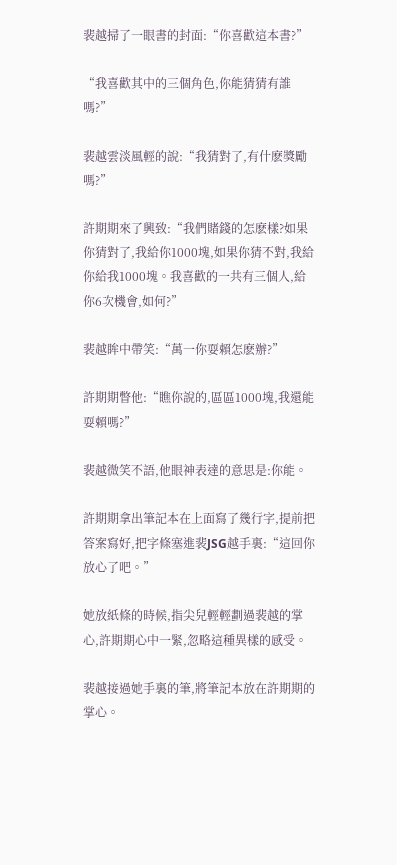裴越掃了一眼書的封面:“你喜歡這本書?”

“我喜歡其中的三個角色,你能猜猜有誰嗎?”

裴越雲淡風輕的說:“我猜對了,有什麽獎勵嗎?”

許期期來了興致:“我們賭錢的怎麽樣?如果你猜對了,我給你1000塊,如果你猜不對,我給你給我1000塊。我喜歡的一共有三個人,給你6次機會,如何?”

裴越眸中帶笑:“萬一你耍賴怎麽辦?”

許期期瞥他:“瞧你說的,區區1000塊,我還能耍賴嗎?”

裴越微笑不語,他眼神表達的意思是:你能。

許期期拿出筆記本在上面寫了幾行字,提前把答案寫好,把字條塞進裴JSG越手裏:“這回你放心了吧。”

她放紙條的時候,指尖兒輕輕劃過裴越的掌心,許期期心中一緊,忽略這種異樣的感受。

裴越接過她手裏的筆,將筆記本放在許期期的掌心。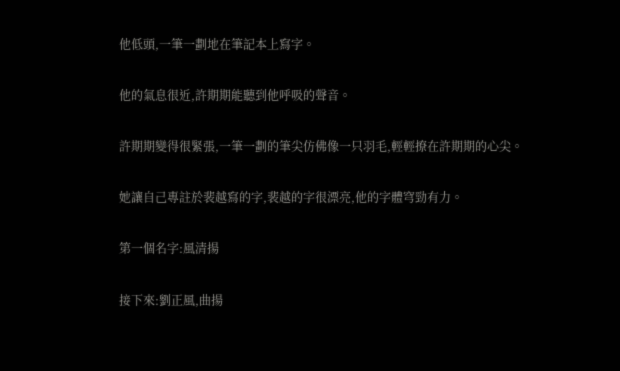他低頭,一筆一劃地在筆記本上寫字。

他的氣息很近,許期期能聽到他呼吸的聲音。

許期期變得很緊張,一筆一劃的筆尖仿佛像一只羽毛,輕輕撩在許期期的心尖。

她讓自己專註於裴越寫的字,裴越的字很漂亮,他的字體穹勁有力。

第一個名字:風清揚

接下來:劉正風,曲揚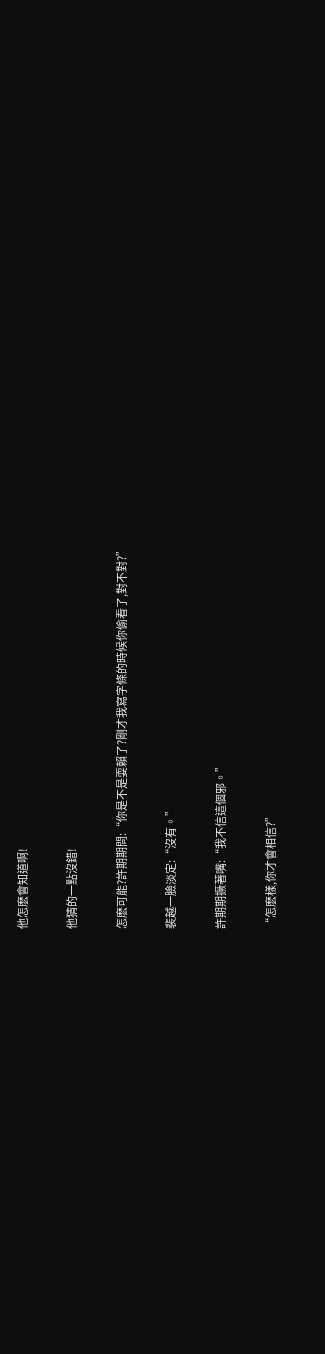他怎麽會知道啊!

他猜的一點沒錯!

怎麽可能?許期期問:“你是不是耍賴了?剛才我寫字條的時候你偷看了,對不對?”

裴越一臉淡定:“沒有。”

許期期撅著嘴:“我不信這個邪。”

“怎麽樣,你才會相信?”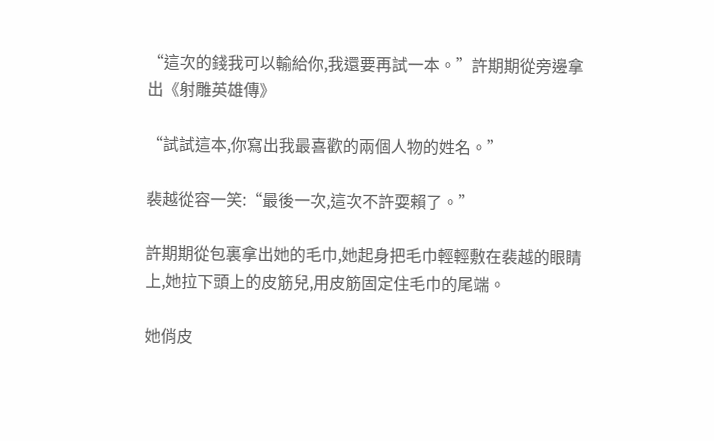“這次的錢我可以輸給你,我還要再試一本。”許期期從旁邊拿出《射雕英雄傳》

“試試這本,你寫出我最喜歡的兩個人物的姓名。”

裴越從容一笑:“最後一次,這次不許耍賴了。”

許期期從包裏拿出她的毛巾,她起身把毛巾輕輕敷在裴越的眼睛上,她拉下頭上的皮筋兒,用皮筋固定住毛巾的尾端。

她俏皮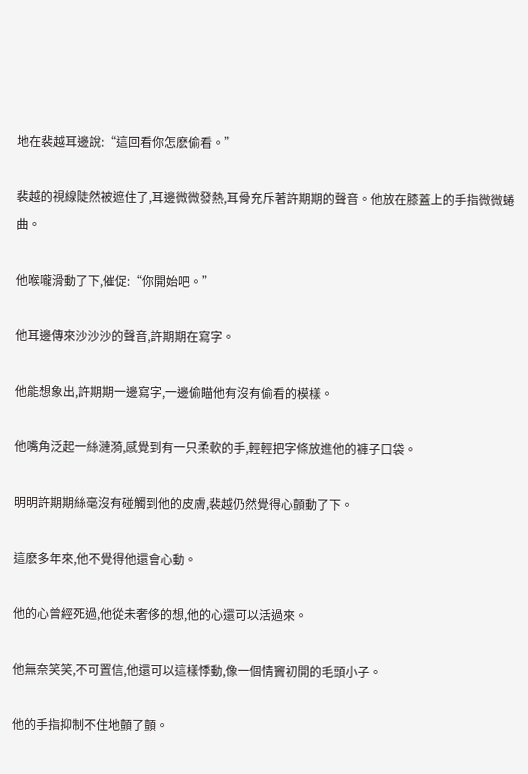地在裴越耳邊說:“這回看你怎麽偷看。”

裴越的視線陡然被遮住了,耳邊微微發熱,耳骨充斥著許期期的聲音。他放在膝蓋上的手指微微蜷曲。

他喉嚨滑動了下,催促:“你開始吧。”

他耳邊傳來沙沙沙的聲音,許期期在寫字。

他能想象出,許期期一邊寫字,一邊偷瞄他有沒有偷看的模樣。

他嘴角泛起一絲漣漪,感覺到有一只柔軟的手,輕輕把字條放進他的褲子口袋。

明明許期期絲毫沒有碰觸到他的皮膚,裴越仍然覺得心顫動了下。

這麽多年來,他不覺得他還會心動。

他的心曾經死過,他從未奢侈的想,他的心還可以活過來。

他無奈笑笑,不可置信,他還可以這樣悸動,像一個情竇初開的毛頭小子。

他的手指抑制不住地顫了顫。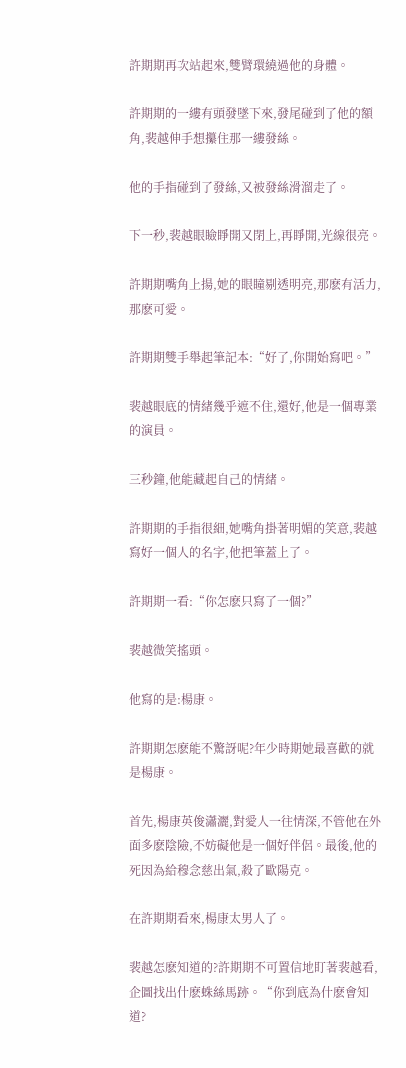許期期再次站起來,雙臂環繞過他的身體。

許期期的一縷有頭發墜下來,發尾碰到了他的額角,裴越伸手想攥住那一縷發絲。

他的手指碰到了發絲,又被發絲滑溜走了。

下一秒,裴越眼瞼睜開又閉上,再睜開,光線很亮。

許期期嘴角上揚,她的眼瞳剔透明亮,那麽有活力,那麽可愛。

許期期雙手舉起筆記本:“好了,你開始寫吧。”

裴越眼底的情緒幾乎遮不住,還好,他是一個專業的演員。

三秒鐘,他能藏起自己的情緒。

許期期的手指很細,她嘴角掛著明媚的笑意,裴越寫好一個人的名字,他把筆蓋上了。

許期期一看:“你怎麽只寫了一個?”

裴越微笑搖頭。

他寫的是:楊康。

許期期怎麽能不驚訝呢?年少時期她最喜歡的就是楊康。

首先,楊康英俊瀟灑,對愛人一往情深,不管他在外面多麽陰險,不妨礙他是一個好伴侶。最後,他的死因為給穆念慈出氣,殺了歐陽克。

在許期期看來,楊康太男人了。

裴越怎麽知道的?許期期不可置信地盯著裴越看,企圖找出什麽蛛絲馬跡。“你到底為什麽會知道?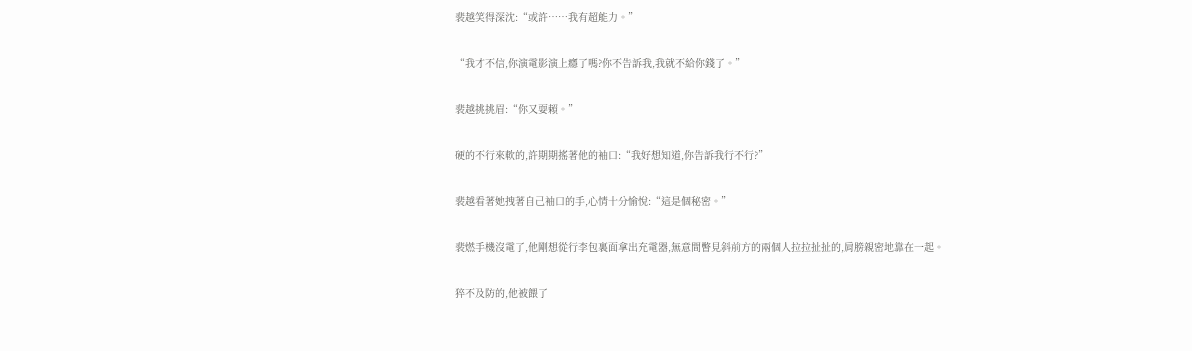裴越笑得深沈:“或許……我有超能力。”

“我才不信,你演電影演上癮了嗎?你不告訴我,我就不給你錢了。”

裴越挑挑眉:“你又耍賴。”

硬的不行來軟的,許期期搖著他的袖口:“我好想知道,你告訴我行不行?”

裴越看著她拽著自己袖口的手,心情十分愉悅:“這是個秘密。”

裴燃手機沒電了,他剛想從行李包裏面拿出充電器,無意間瞥見斜前方的兩個人拉拉扯扯的,肩膀親密地靠在一起。

猝不及防的,他被餵了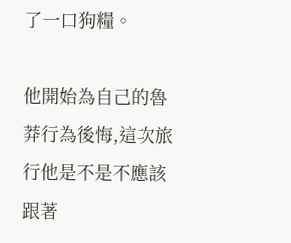了一口狗糧。

他開始為自己的魯莽行為後悔,這次旅行他是不是不應該跟著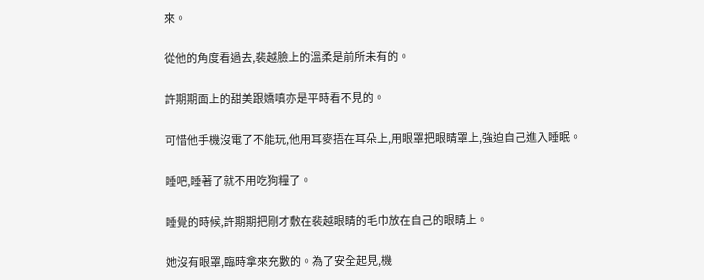來。

從他的角度看過去,裴越臉上的溫柔是前所未有的。

許期期面上的甜美跟嬌嗔亦是平時看不見的。

可惜他手機沒電了不能玩,他用耳麥捂在耳朵上,用眼罩把眼睛罩上,強迫自己進入睡眠。

睡吧,睡著了就不用吃狗糧了。

睡覺的時候,許期期把剛才敷在裴越眼睛的毛巾放在自己的眼睛上。

她沒有眼罩,臨時拿來充數的。為了安全起見,機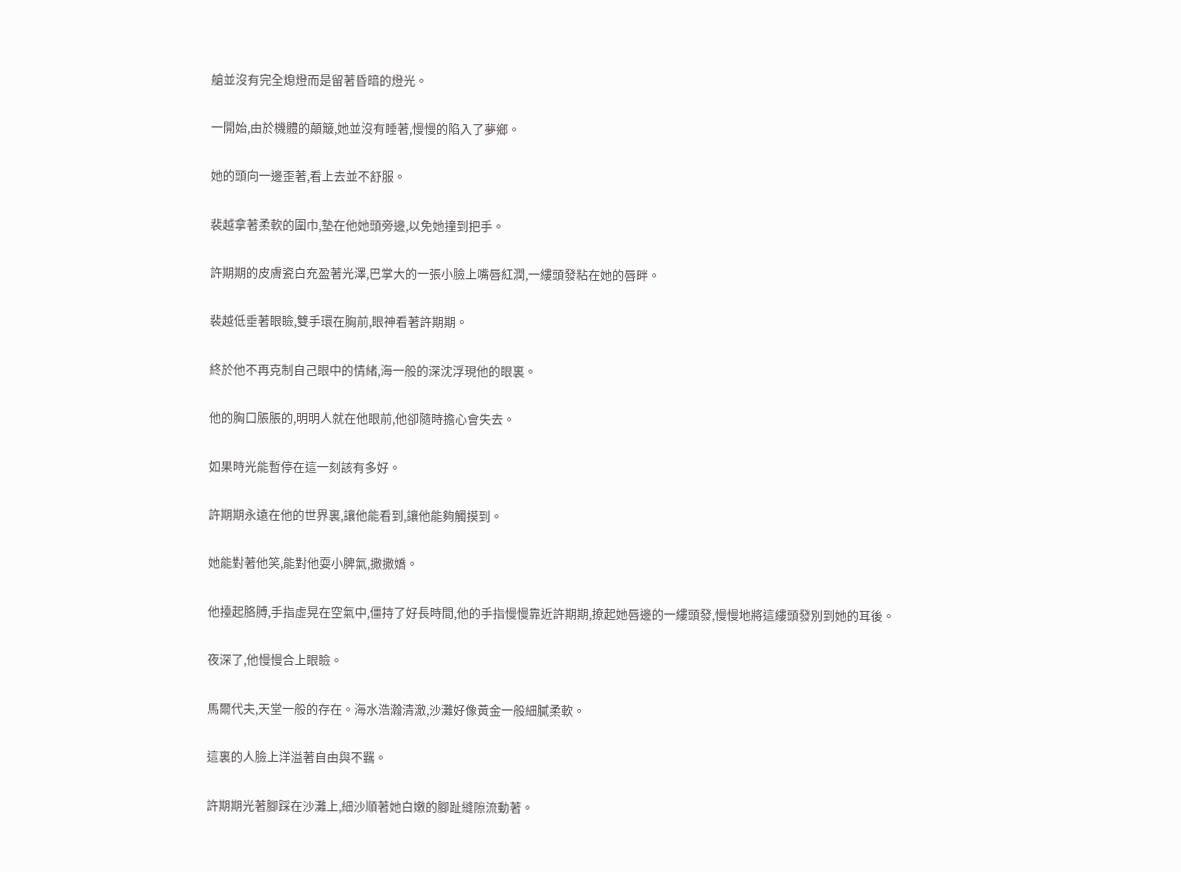艙並沒有完全熄燈而是留著昏暗的燈光。

一開始,由於機體的顛簸,她並沒有睡著,慢慢的陷入了夢鄉。

她的頭向一邊歪著,看上去並不舒服。

裴越拿著柔軟的圍巾,墊在他她頭旁邊,以免她撞到把手。

許期期的皮膚瓷白充盈著光澤,巴掌大的一張小臉上嘴唇紅潤,一縷頭發粘在她的唇畔。

裴越低垂著眼瞼,雙手環在胸前,眼神看著許期期。

終於他不再克制自己眼中的情緒,海一般的深沈浮現他的眼裏。

他的胸口脹脹的,明明人就在他眼前,他卻隨時擔心會失去。

如果時光能暫停在這一刻該有多好。

許期期永遠在他的世界裏,讓他能看到,讓他能夠觸摸到。

她能對著他笑,能對他耍小脾氣,撒撒嬌。

他擡起胳膊,手指虛晃在空氣中,僵持了好長時間,他的手指慢慢靠近許期期,撩起她唇邊的一縷頭發,慢慢地將這縷頭發別到她的耳後。

夜深了,他慢慢合上眼瞼。

馬爾代夫,天堂一般的存在。海水浩瀚清澈,沙灘好像黃金一般細膩柔軟。

這裏的人臉上洋溢著自由與不羈。

許期期光著腳踩在沙灘上,細沙順著她白嫩的腳趾縫隙流動著。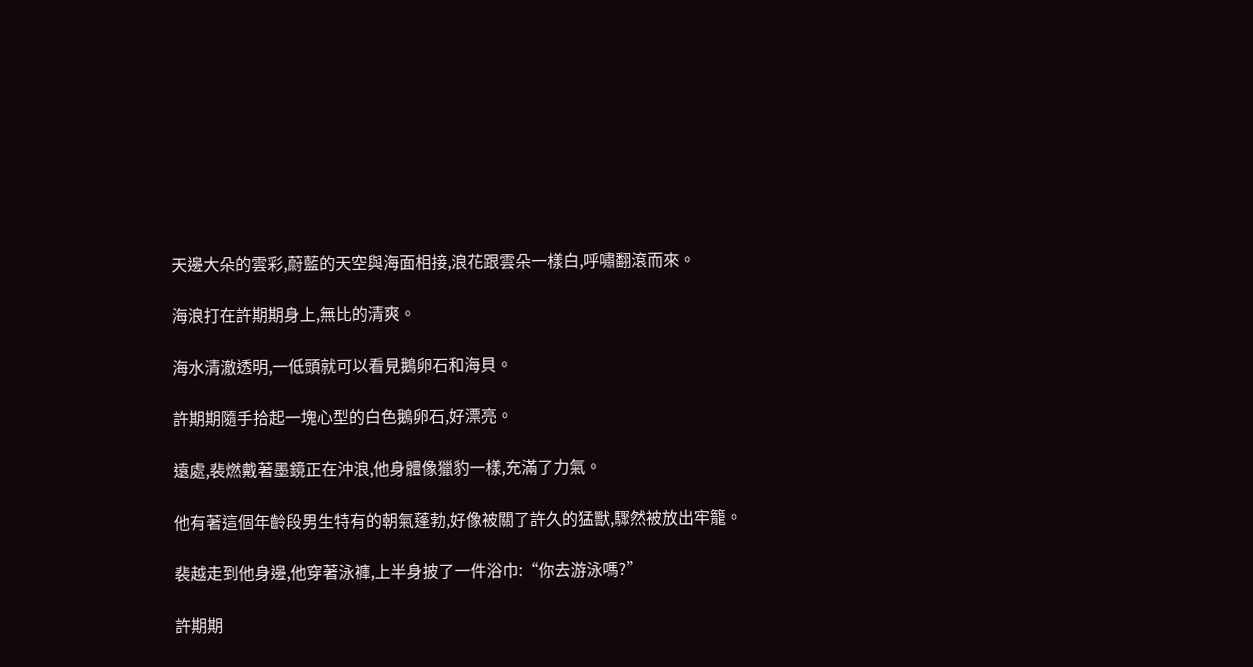天邊大朵的雲彩,蔚藍的天空與海面相接,浪花跟雲朵一樣白,呼嘯翻滾而來。

海浪打在許期期身上,無比的清爽。

海水清澈透明,一低頭就可以看見鵝卵石和海貝。

許期期隨手拾起一塊心型的白色鵝卵石,好漂亮。

遠處,裴燃戴著墨鏡正在沖浪,他身體像獵豹一樣,充滿了力氣。

他有著這個年齡段男生特有的朝氣蓬勃,好像被關了許久的猛獸,驟然被放出牢籠。

裴越走到他身邊,他穿著泳褲,上半身披了一件浴巾:“你去游泳嗎?”

許期期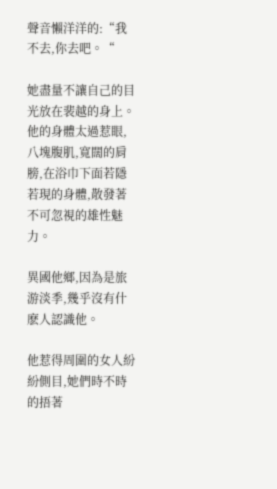聲音懶洋洋的:“我不去,你去吧。“

她盡量不讓自己的目光放在裴越的身上。他的身體太過惹眼,八塊腹肌,寬闊的肩膀,在浴巾下面若隱若現的身體,散發著不可忽視的雄性魅力。

異國他鄉,因為是旅游淡季,幾乎沒有什麽人認識他。

他惹得周圍的女人紛紛側目,她們時不時的捂著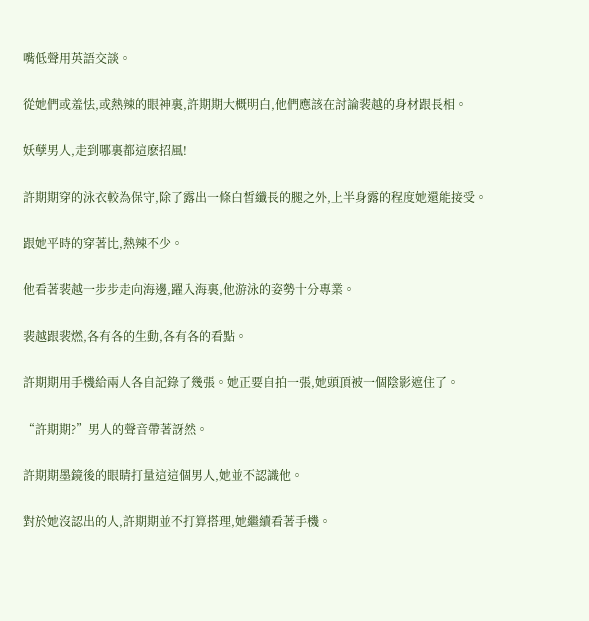嘴低聲用英語交談。

從她們或羞怯,或熱辣的眼神裏,許期期大概明白,他們應該在討論裴越的身材跟長相。

妖孽男人,走到哪裏都這麽招風!

許期期穿的泳衣較為保守,除了露出一條白皙纖長的腿之外,上半身露的程度她還能接受。

跟她平時的穿著比,熱辣不少。

他看著裴越一步步走向海邊,躍入海裏,他游泳的姿勢十分專業。

裴越跟裴燃,各有各的生動,各有各的看點。

許期期用手機給兩人各自記錄了幾張。她正要自拍一張,她頭頂被一個陰影遮住了。

“許期期?”男人的聲音帶著訝然。

許期期墨鏡後的眼睛打量這這個男人,她並不認識他。

對於她沒認出的人,許期期並不打算搭理,她繼續看著手機。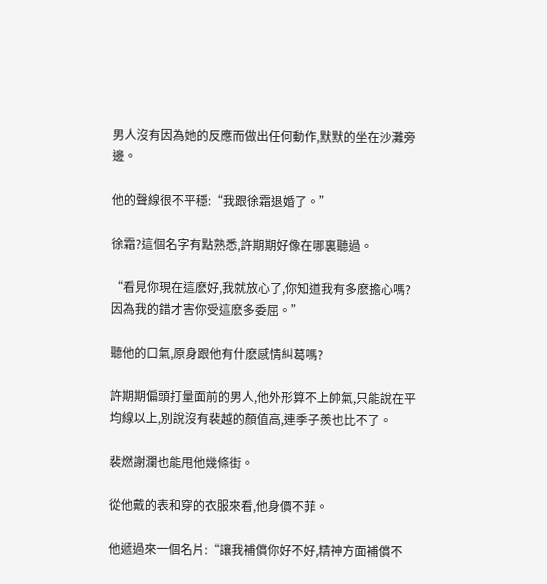男人沒有因為她的反應而做出任何動作,默默的坐在沙灘旁邊。

他的聲線很不平穩:“我跟徐霜退婚了。”

徐霜?這個名字有點熟悉,許期期好像在哪裏聽過。

“看見你現在這麽好,我就放心了,你知道我有多麽擔心嗎?因為我的錯才害你受這麽多委屈。”

聽他的口氣,原身跟他有什麽感情糾葛嗎?

許期期偏頭打量面前的男人,他外形算不上帥氣,只能說在平均線以上,別說沒有裴越的顏值高,連季子羨也比不了。

裴燃謝瀾也能甩他幾條街。

從他戴的表和穿的衣服來看,他身價不菲。

他遞過來一個名片:“讓我補償你好不好,精神方面補償不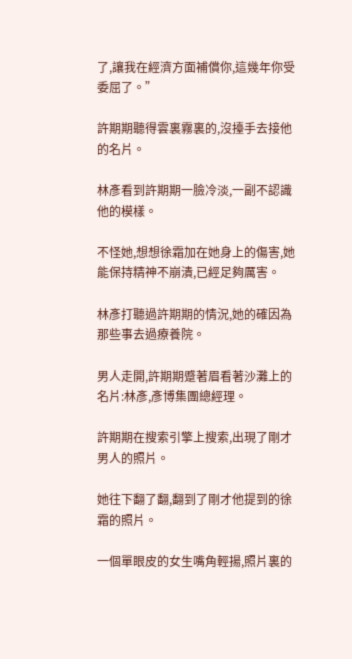了,讓我在經濟方面補償你,這幾年你受委屈了。”

許期期聽得雲裏霧裏的,沒擡手去接他的名片。

林彥看到許期期一臉冷淡,一副不認識他的模樣。

不怪她,想想徐霜加在她身上的傷害,她能保持精神不崩潰,已經足夠厲害。

林彥打聽過許期期的情況,她的確因為那些事去過療養院。

男人走開,許期期蹙著眉看著沙灘上的名片:林彥,彥博集團總經理。

許期期在搜索引擎上搜索,出現了剛才男人的照片。

她往下翻了翻,翻到了剛才他提到的徐霜的照片。

一個單眼皮的女生嘴角輕揚,照片裏的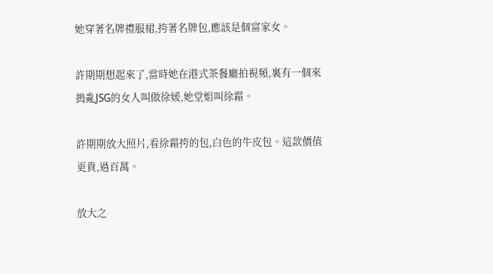她穿著名牌禮服裙,挎著名牌包,應該是個富家女。

許期期想起來了,當時她在港式茶餐廳拍視頻,裏有一個來搗亂JSG的女人叫做徐媛,她堂姐叫徐霜。

許期期放大照片,看徐霜挎的包,白色的牛皮包。這款價值更貴,過百萬。

放大之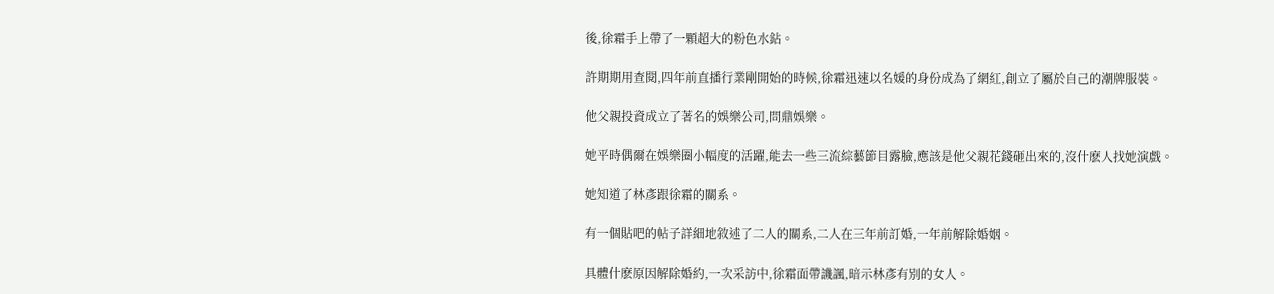後,徐霜手上帶了一顆超大的粉色水鉆。

許期期用查閱,四年前直播行業剛開始的時候,徐霜迅速以名媛的身份成為了網紅,創立了屬於自己的潮牌服裝。

他父親投資成立了著名的娛樂公司,問鼎娛樂。

她平時偶爾在娛樂圈小幅度的活躍,能去一些三流綜藝節目露臉,應該是他父親花錢砸出來的,沒什麽人找她演戲。

她知道了林彥跟徐霜的關系。

有一個貼吧的帖子詳細地敘述了二人的關系,二人在三年前訂婚,一年前解除婚姻。

具體什麽原因解除婚約,一次采訪中,徐霜面帶譏諷,暗示林彥有別的女人。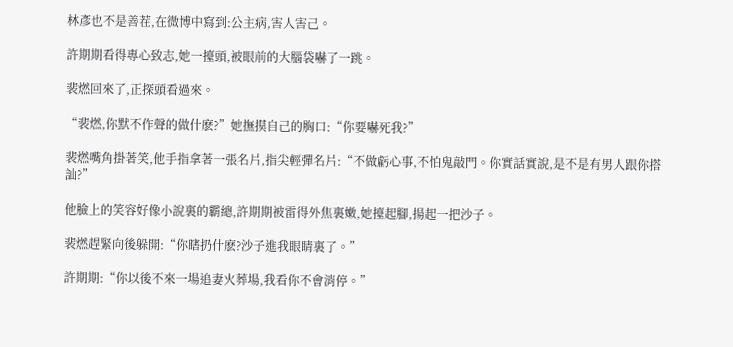林彥也不是善茬,在微博中寫到:公主病,害人害己。

許期期看得專心致志,她一擡頭,被眼前的大腦袋嚇了一跳。

裴燃回來了,正探頭看過來。

“裴燃,你默不作聲的做什麽?”她撫摸自己的胸口:“你要嚇死我?”

裴燃嘴角掛著笑,他手指拿著一張名片,指尖輕彈名片:“不做虧心事,不怕鬼敲門。你實話實說,是不是有男人跟你搭訕?”

他臉上的笑容好像小說裏的霸總,許期期被雷得外焦裏嫩,她擡起腳,揚起一把沙子。

裴燃趕緊向後躲開:“你瞎扔什麽?沙子進我眼睛裏了。”

許期期:“你以後不來一場追妻火葬場,我看你不會消停。”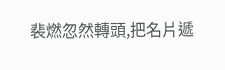裴燃忽然轉頭,把名片遞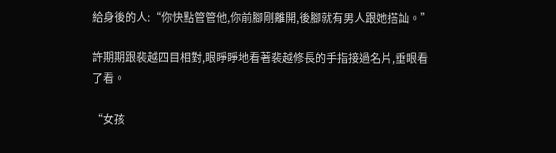給身後的人:“你快點管管他,你前腳剛離開,後腳就有男人跟她搭訕。”

許期期跟裴越四目相對,眼睜睜地看著裴越修長的手指接過名片,垂眼看了看。

“女孩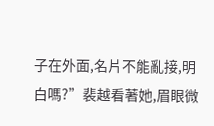子在外面,名片不能亂接,明白嗎?”裴越看著她,眉眼微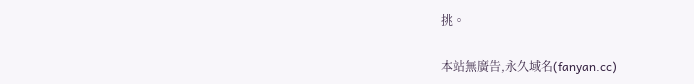挑。

本站無廣告,永久域名(fanyan.cc)